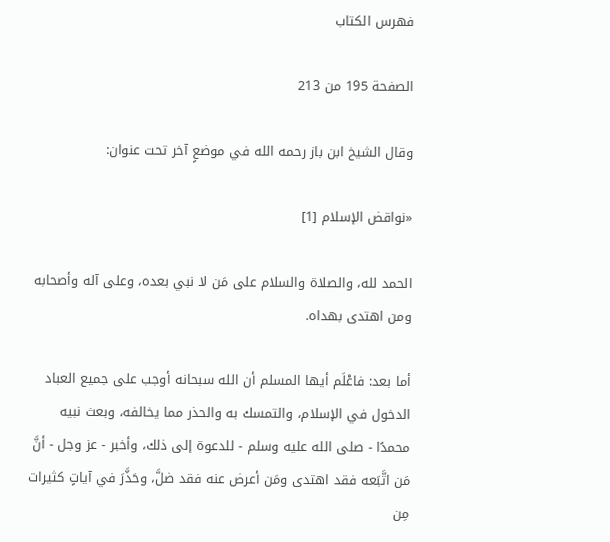فهرس الكتاب

الصفحة 195 من 213

وقال الشيخ ابن باز رحمه الله في موضعٍ آخر تحت عنوان:

«نواقض الإسلام [1]

الحمد لله، والصلاة والسلام على مَن لا نبي بعده، وعلى آله وأصحابه ومن اهتدى بهداه.

أما بعد: فاعْلَم أيها المسلم أن الله سبحانه أوجب على جميع العباد الدخول في الإسلام، والتمسك به والحذر مما يخالفه، وبعث نبيه محمدًا - صلى الله عليه وسلم - للدعوة إلى ذلك، وأخبر - عز وجل - أنَّ مَن اتَّبَعه فقد اهتدى ومَن أعرض عنه فقد ضلَّ، وحَذَّرَ في آياتٍ كثيرات مِن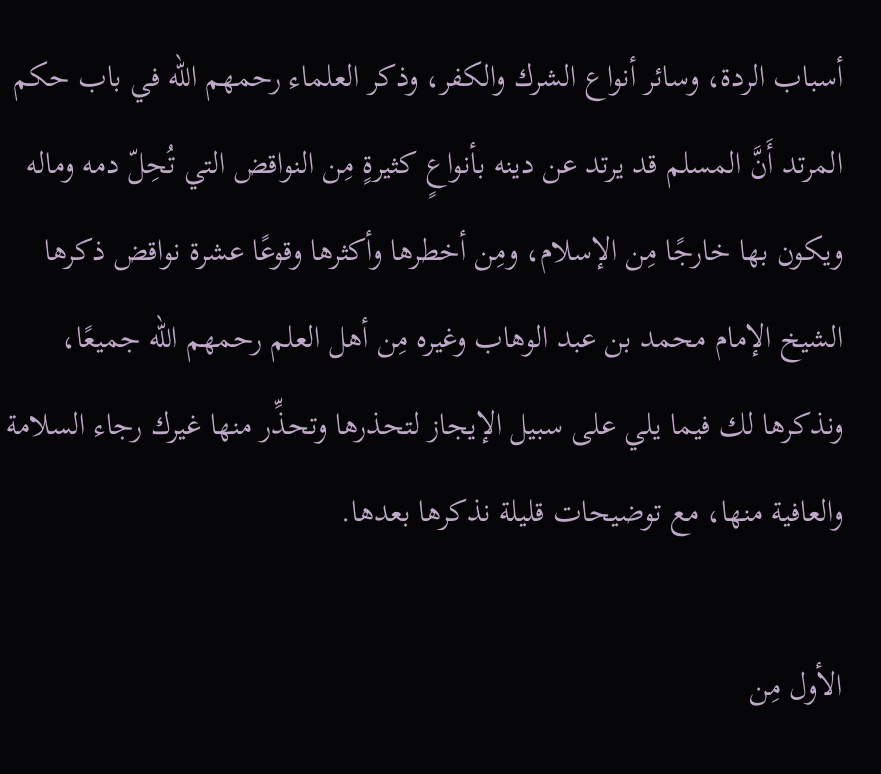أسباب الردة، وسائر أنواع الشرك والكفر، وذكر العلماء رحمهم الله في باب حكم المرتد أَنَّ المسلم قد يرتد عن دينه بأنواعٍ كثيرةٍ مِن النواقض التي تُحِلّ دمه وماله ويكون بها خارجًا مِن الإسلام، ومِن أخطرها وأكثرها وقوعًا عشرة نواقض ذكرها الشيخ الإمام محمد بن عبد الوهاب وغيره مِن أهل العلم رحمهم الله جميعًا، ونذكرها لك فيما يلي على سبيل الإيجاز لتحذرها وتحذِّر منها غيرك رجاء السلامة والعافية منها، مع توضيحات قليلة نذكرها بعدها.

الأول مِن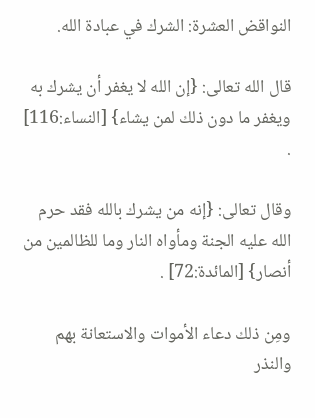النواقض العشرة: الشرك في عبادة الله.

قال الله تعالى: {إن الله لا يغفر أن يشرك به ويغفر ما دون ذلك لمن يشاء} [النساء:116] .

وقال تعالى: {إنه من يشرك بالله فقد حرم الله عليه الجنة ومأواه النار وما للظالمين من أنصار} [المائدة:72] .

ومِن ذلك دعاء الأموات والاستعانة بهم والنذر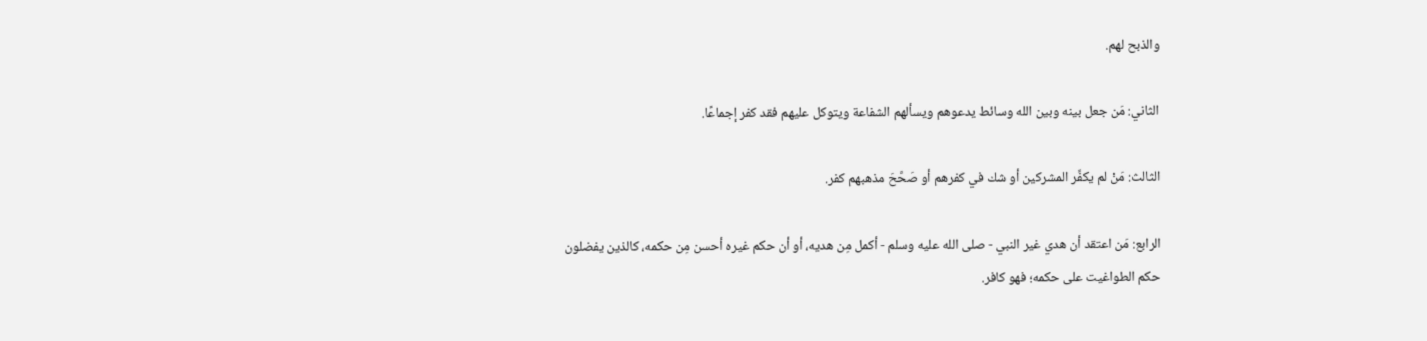والذبح لهم.

الثاني: مَن جعل بينه وبين الله وسائط يدعوهم ويسألهم الشفاعة ويتوكل عليهم فقد كفر إجماعًا.

الثالث: مَنْ لم يكفِّر المشركين أو شك في كفرهم أو صَحَّحَ مذهبهم كفر.

الرابع: مَن اعتقد أن هدي غير النبي - صلى الله عليه وسلم - أكمل مِن هديه، أو أن حكم غيره أحسن مِن حكمه، كالذين يفضلون حكم الطواغيت على حكمه؛ فهو كافر.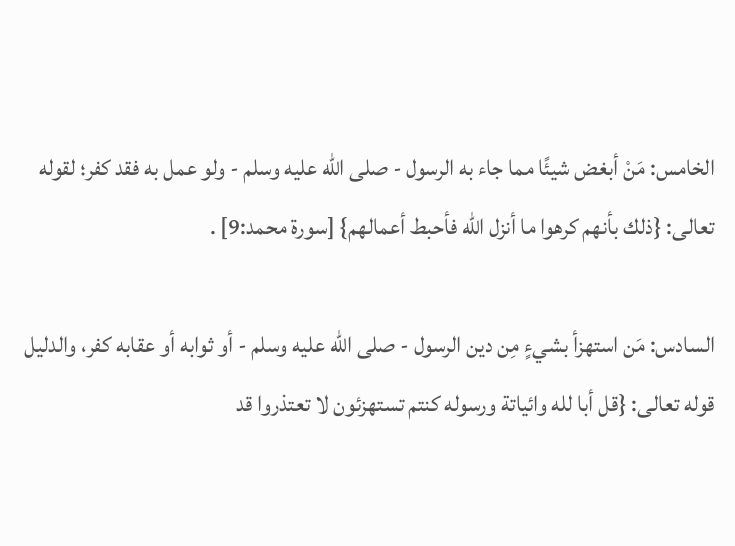الخامس: مَنْ أبغض شيئًا مما جاء به الرسول - صلى الله عليه وسلم - ولو عمل به فقد كفر؛ لقوله تعالى: {ذلك بأنهم كرهوا ما أنزل الله فأحبط أعمالهم} [سورة محمد:9] .

السادس: مَن استهزأ بشيءٍ مِن دين الرسول - صلى الله عليه وسلم - أو ثوابه أو عقابه كفر، والدليل قوله تعالى: {قل أبا لله وائياتة ورسوله كنتم تستهزئون لا تعتذروا قد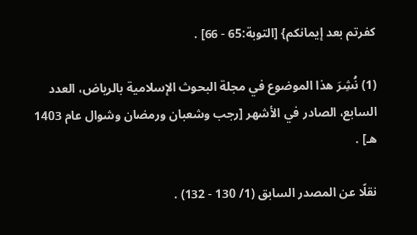كفرتم بعد إيمانكم} [التوبة:65 - 66] .

(1) نُشِرَ هذا الموضوع في مجلة البحوث الإسلامية بالرياض، العدد السابع، الصادر في الأشهر [رجب وشعبان ورمضان وشوال عام 1403 هـ] .

نقلًا عن المصدر السابق (1/ 130 - 132) .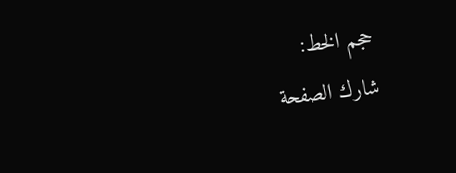حجم الخط:
شارك الصفحة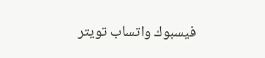فيسبوك واتساب تويتر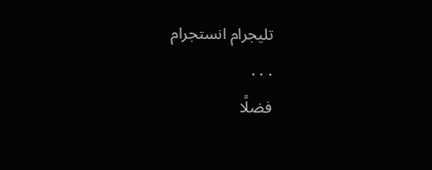تليجرام انستجرام
. . .
فضلًا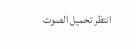انتظر تحميل الصوت